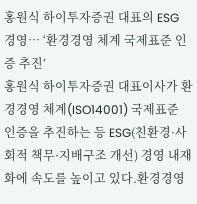홍원식 하이투자증권 대표의 ESG 경영… ‘환경경영 체계 국제표준 인증 추진’
홍원식 하이투자증권 대표이사가 환경경영 체계(ISO14001) 국제표준 인증을 추진하는 등 ESG(친환경·사회적 책무·지배구조 개선) 경영 내재화에 속도를 높이고 있다.환경경영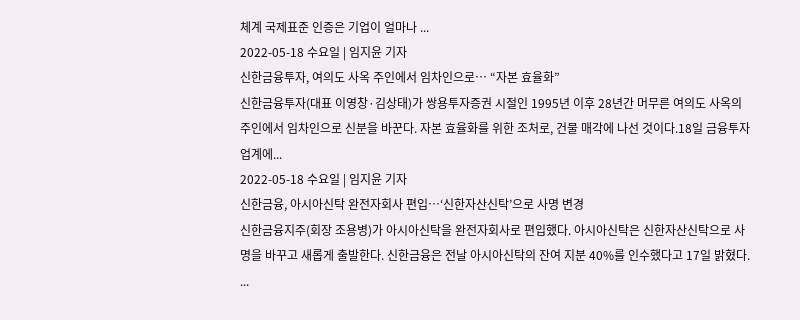체계 국제표준 인증은 기업이 얼마나 ...
2022-05-18 수요일 | 임지윤 기자
신한금융투자, 여의도 사옥 주인에서 임차인으로… “자본 효율화”
신한금융투자(대표 이영창·김상태)가 쌍용투자증권 시절인 1995년 이후 28년간 머무른 여의도 사옥의 주인에서 임차인으로 신분을 바꾼다. 자본 효율화를 위한 조처로, 건물 매각에 나선 것이다.18일 금융투자업계에...
2022-05-18 수요일 | 임지윤 기자
신한금융, 아시아신탁 완전자회사 편입…‘신한자산신탁’으로 사명 변경
신한금융지주(회장 조용병)가 아시아신탁을 완전자회사로 편입했다. 아시아신탁은 신한자산신탁으로 사명을 바꾸고 새롭게 출발한다. 신한금융은 전날 아시아신탁의 잔여 지분 40%를 인수했다고 17일 밝혔다. ...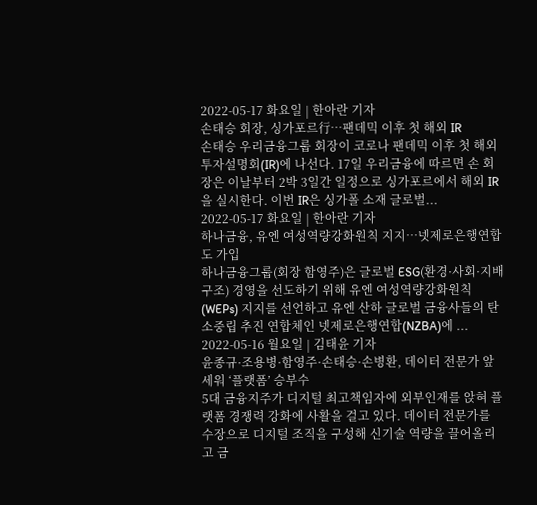2022-05-17 화요일 | 한아란 기자
손태승 회장, 싱가포르行…팬데믹 이후 첫 해외 IR
손태승 우리금융그룹 회장이 코로나 팬데믹 이후 첫 해외 투자설명회(IR)에 나선다. 17일 우리금융에 따르면 손 회장은 이날부터 2박 3일간 일정으로 싱가포르에서 해외 IR을 실시한다. 이번 IR은 싱가폴 소재 글로벌...
2022-05-17 화요일 | 한아란 기자
하나금융, 유엔 여성역량강화원칙 지지…넷제로은행연합도 가입
하나금융그룹(회장 함영주)은 글로벌 ESG(환경·사회·지배구조) 경영을 선도하기 위해 유엔 여성역량강화원칙(WEPs) 지지를 선언하고 유엔 산하 글로벌 금융사들의 탄소중립 추진 연합체인 넷제로은행연합(NZBA)에 ...
2022-05-16 월요일 | 김태윤 기자
윤종규·조용병·함영주·손태승·손병환, 데이터 전문가 앞세워 ‘플랫폼’ 승부수
5대 금융지주가 디지털 최고책임자에 외부인재를 앉혀 플랫폼 경쟁력 강화에 사활을 걸고 있다. 데이터 전문가를 수장으로 디지털 조직을 구성해 신기술 역량을 끌어올리고 금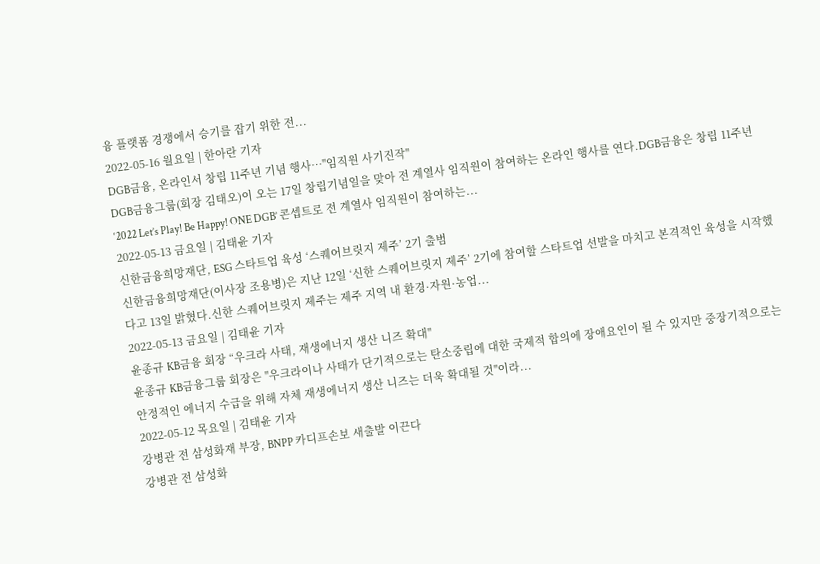융 플랫폼 경쟁에서 승기를 잡기 위한 전...
2022-05-16 월요일 | 한아란 기자
DGB금융, 온라인서 창립 11주년 기념 행사…"임직원 사기진작"
DGB금융그룹(회장 김태오)이 오는 17일 창립기념일을 맞아 전 계열사 임직원이 참여하는 온라인 행사를 연다.DGB금융은 창립 11주년 ‘2022 Let’s Play! Be Happy! ONE DGB’ 콘셉트로 전 계열사 임직원이 참여하는...
2022-05-13 금요일 | 김태윤 기자
신한금융희망재단, ESG 스타트업 육성 ‘스퀘어브릿지 제주’ 2기 출범
신한금융희망재단(이사장 조용병)은 지난 12일 ‘신한 스퀘어브릿지 제주’ 2기에 참여할 스타트업 선발을 마치고 본격적인 육성을 시작했다고 13일 밝혔다.신한 스퀘어브릿지 제주는 제주 지역 내 환경·자원·농업...
2022-05-13 금요일 | 김태윤 기자
윤종규 KB금융 회장 “우크라 사태, 재생에너지 생산 니즈 확대"
윤종규 KB금융그룹 회장은 "우크라이나 사태가 단기적으로는 탄소중립에 대한 국제적 합의에 장애요인이 될 수 있지만 중장기적으로는 안정적인 에너지 수급을 위해 자체 재생에너지 생산 니즈는 더욱 확대될 것"이라...
2022-05-12 목요일 | 김태윤 기자
강병관 전 삼성화재 부장, BNPP 카디프손보 새출발 이끈다
강병관 전 삼성화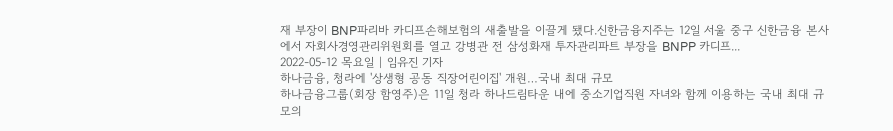재 부장이 BNP파리바 카디프손해보험의 새출발을 이끌게 됐다.신한금융지주는 12일 서울 중구 신한금융 본사에서 자회사경영관리위원회를 열고 강병관 전 삼성화재 투자관리파트 부장을 BNPP 카디프...
2022-05-12 목요일 | 임유진 기자
하나금융, 청라에 '상생형 공동 직장어린이집' 개원…국내 최대 규모
하나금융그룹(회장 함영주)은 11일 청라 하나드림타운 내에 중소기업직원 자녀와 함께 이용하는 국내 최대 규모의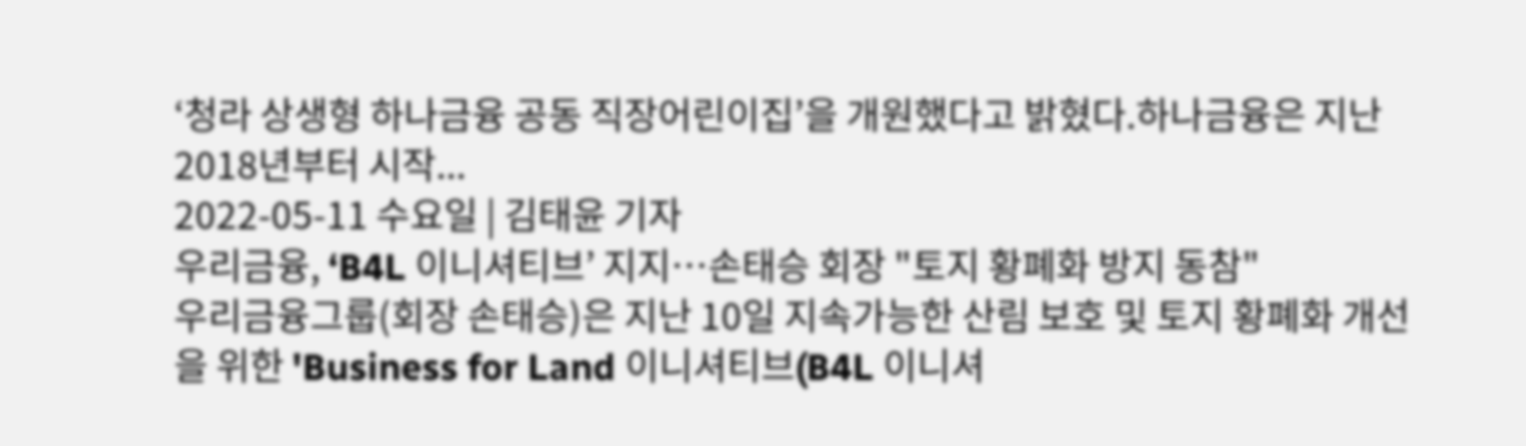‘청라 상생형 하나금융 공동 직장어린이집’을 개원했다고 밝혔다.하나금융은 지난 2018년부터 시작...
2022-05-11 수요일 | 김태윤 기자
우리금융, ‘B4L 이니셔티브’ 지지…손태승 회장 "토지 황폐화 방지 동참"
우리금융그룹(회장 손태승)은 지난 10일 지속가능한 산림 보호 및 토지 황폐화 개선을 위한 'Business for Land 이니셔티브(B4L 이니셔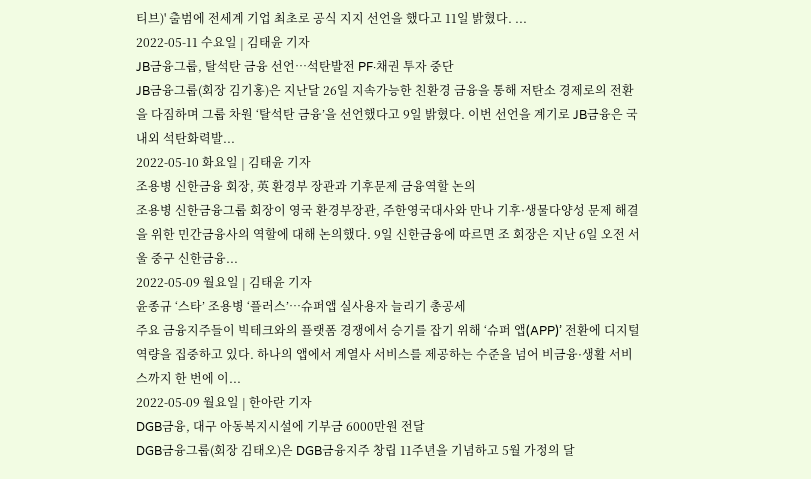티브)' 출범에 전세계 기업 최초로 공식 지지 선언을 했다고 11일 밝혔다. ...
2022-05-11 수요일 | 김태윤 기자
JB금융그룹, 탈석탄 금융 선언…석탄발전 PF·채권 투자 중단
JB금융그룹(회장 김기홍)은 지난달 26일 지속가능한 친환경 금융을 통해 저탄소 경제로의 전환을 다짐하며 그룹 차원 ‘탈석탄 금융’을 선언했다고 9일 밝혔다. 이번 선언을 계기로 JB금융은 국내외 석탄화력발...
2022-05-10 화요일 | 김태윤 기자
조용병 신한금융 회장, 英 환경부 장관과 기후문제 금융역할 논의
조용병 신한금융그룹 회장이 영국 환경부장관, 주한영국대사와 만나 기후·생물다양성 문제 해결을 위한 민간금융사의 역할에 대해 논의했다. 9일 신한금융에 따르면 조 회장은 지난 6일 오전 서울 중구 신한금융...
2022-05-09 월요일 | 김태윤 기자
윤종규 ‘스타’ 조용병 ‘플러스’…슈퍼앱 실사용자 늘리기 총공세
주요 금융지주들이 빅테크와의 플랫폼 경쟁에서 승기를 잡기 위해 ‘슈퍼 앱(APP)’ 전환에 디지털 역량을 집중하고 있다. 하나의 앱에서 계열사 서비스를 제공하는 수준을 넘어 비금융·생활 서비스까지 한 번에 이...
2022-05-09 월요일 | 한아란 기자
DGB금융, 대구 아동복지시설에 기부금 6000만원 전달
DGB금융그룹(회장 김태오)은 DGB금융지주 창립 11주년을 기념하고 5월 가정의 달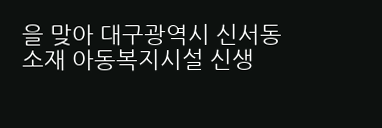을 맞아 대구광역시 신서동 소재 아동복지시설 신생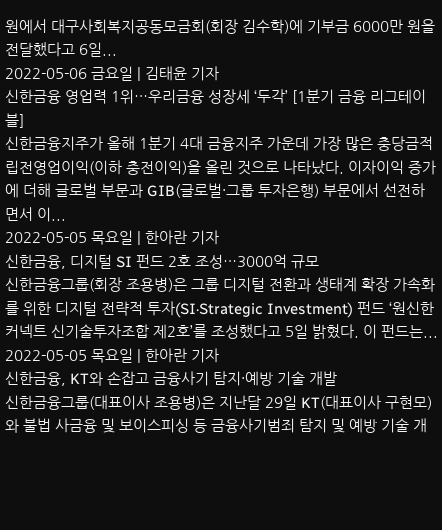원에서 대구사회복지공동모금회(회장 김수학)에 기부금 6000만 원을 전달했다고 6일...
2022-05-06 금요일 | 김태윤 기자
신한금융 영업력 1위…우리금융 성장세 ‘두각’ [1분기 금융 리그테이블]
신한금융지주가 올해 1분기 4대 금융지주 가운데 가장 많은 충당금적립전영업이익(이하 충전이익)을 올린 것으로 나타났다. 이자이익 증가에 더해 글로벌 부문과 GIB(글로벌·그룹 투자은행) 부문에서 선전하면서 이...
2022-05-05 목요일 | 한아란 기자
신한금융, 디지털 SI 펀드 2호 조성…3000억 규모
신한금융그룹(회장 조용병)은 그룹 디지털 전환과 생태계 확장 가속화를 위한 디지털 전략적 투자(SI·Strategic Investment) 펀드 ‘원신한 커넥트 신기술투자조합 제2호’를 조성했다고 5일 밝혔다. 이 펀드는...
2022-05-05 목요일 | 한아란 기자
신한금융, KT와 손잡고 금융사기 탐지·예방 기술 개발
신한금융그룹(대표이사 조용병)은 지난달 29일 KT(대표이사 구현모)와 불법 사금융 및 보이스피싱 등 금융사기범죄 탐지 및 예방 기술 개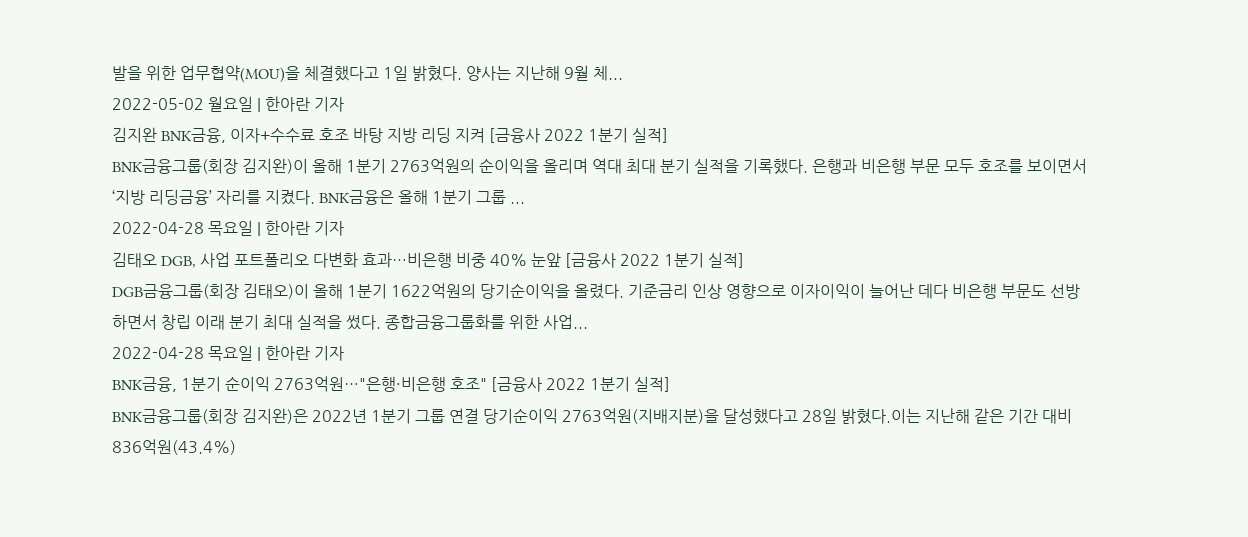발을 위한 업무협약(MOU)을 체결했다고 1일 밝혔다. 양사는 지난해 9월 체...
2022-05-02 월요일 | 한아란 기자
김지완 BNK금융, 이자+수수료 호조 바탕 지방 리딩 지켜 [금융사 2022 1분기 실적]
BNK금융그룹(회장 김지완)이 올해 1분기 2763억원의 순이익을 올리며 역대 최대 분기 실적을 기록했다. 은행과 비은행 부문 모두 호조를 보이면서 ‘지방 리딩금융’ 자리를 지켰다. BNK금융은 올해 1분기 그룹 ...
2022-04-28 목요일 | 한아란 기자
김태오 DGB, 사업 포트폴리오 다변화 효과…비은행 비중 40% 눈앞 [금융사 2022 1분기 실적]
DGB금융그룹(회장 김태오)이 올해 1분기 1622억원의 당기순이익을 올렸다. 기준금리 인상 영향으로 이자이익이 늘어난 데다 비은행 부문도 선방하면서 창립 이래 분기 최대 실적을 썼다. 종합금융그룹화를 위한 사업...
2022-04-28 목요일 | 한아란 기자
BNK금융, 1분기 순이익 2763억원…"은행·비은행 호조" [금융사 2022 1분기 실적]
BNK금융그룹(회장 김지완)은 2022년 1분기 그룹 연결 당기순이익 2763억원(지배지분)을 달성했다고 28일 밝혔다.이는 지난해 같은 기간 대비 836억원(43.4%)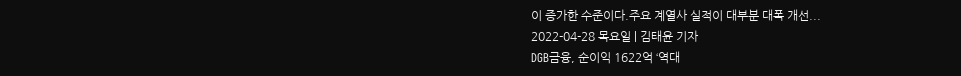이 증가한 수준이다.주요 계열사 실적이 대부분 대폭 개선...
2022-04-28 목요일 | 김태윤 기자
DGB금융, 순이익 1622억 ‘역대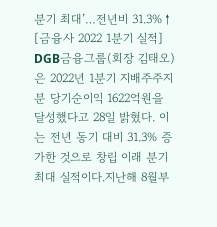분기 최대’…전년비 31.3%↑ [금융사 2022 1분기 실적]
DGB금융그룹(회장 김태오)은 2022년 1분기 지배주주지분 당기순이익 1622억원을 달성했다고 28일 밝혔다. 이는 전년 동기 대비 31.3% 증가한 것으로 창립 이래 분기 최대 실적이다.지난해 8월부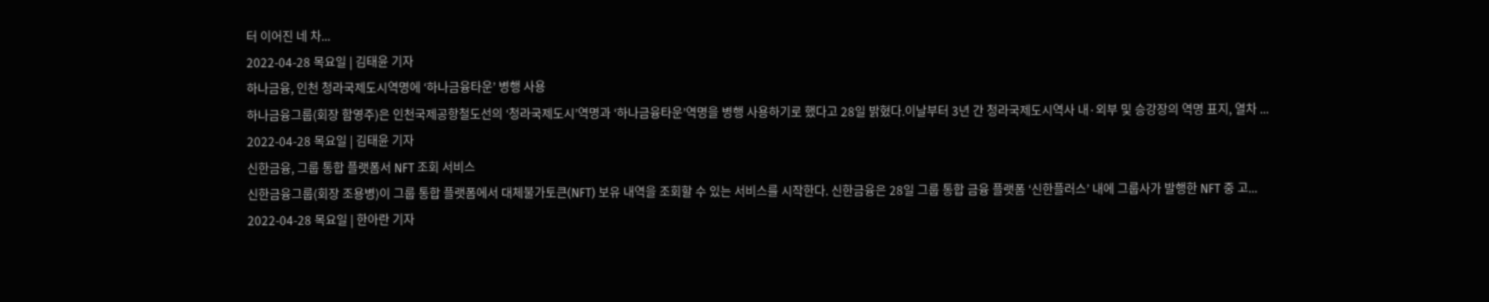터 이어진 네 차...
2022-04-28 목요일 | 김태윤 기자
하나금융, 인천 청라국제도시역명에 ‘하나금융타운’ 병행 사용
하나금융그룹(회장 함영주)은 인천국제공항철도선의 ‘청라국제도시’역명과 ‘하나금융타운’역명을 병행 사용하기로 했다고 28일 밝혔다.이날부터 3년 간 청라국제도시역사 내·외부 및 승강장의 역명 표지, 열차 ...
2022-04-28 목요일 | 김태윤 기자
신한금융, 그룹 통합 플랫폼서 NFT 조회 서비스
신한금융그룹(회장 조용병)이 그룹 통합 플랫폼에서 대체불가토큰(NFT) 보유 내역을 조회할 수 있는 서비스를 시작한다. 신한금융은 28일 그룹 통합 금융 플랫폼 ‘신한플러스’ 내에 그룹사가 발행한 NFT 중 고...
2022-04-28 목요일 | 한아란 기자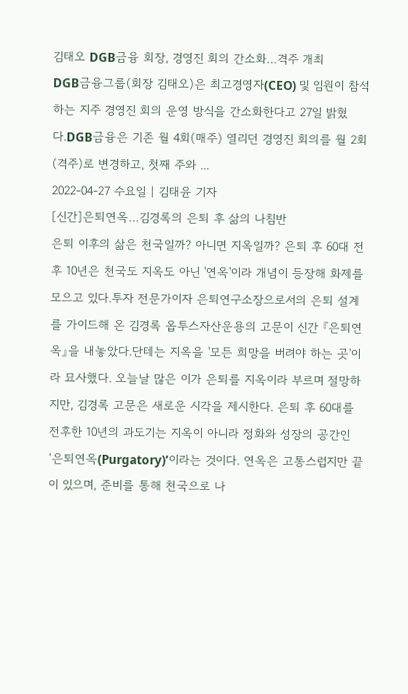김태오 DGB금융 회장, 경영진 회의 간소화…격주 개최
DGB금융그룹(회장 김태오)은 최고경영자(CEO) 및 임원이 참석하는 지주 경영진 회의 운영 방식을 간소화한다고 27일 밝혔다.DGB금융은 기존 월 4회(매주) 열리던 경영진 회의를 월 2회(격주)로 변경하고, 첫째 주와 ...
2022-04-27 수요일 | 김태윤 기자
[신간]은퇴연옥…김경록의 은퇴 후 삶의 나침반
은퇴 이후의 삶은 천국일까? 아니면 지옥일까? 은퇴 후 60대 전후 10년은 천국도 지옥도 아닌 '연옥'이라 개념이 등장해 화제를 모으고 있다.투자 전문가이자 은퇴연구소장으로서의 은퇴 설계를 가이드해 온 김경록 옵투스자산운용의 고문이 신간 『은퇴연옥』을 내놓았다.단테는 지옥을 '모든 희망을 버려야 하는 곳'이라 묘사했다. 오늘날 많은 이가 은퇴를 지옥이라 부르며 절망하지만, 김경록 고문은 새로운 시각을 제시한다. 은퇴 후 60대를 전후한 10년의 과도기는 지옥이 아니라 정화와 성장의 공간인 ‘은퇴연옥(Purgatory)’이라는 것이다. 연옥은 고통스럽지만 끝이 있으며, 준비를 통해 천국으로 나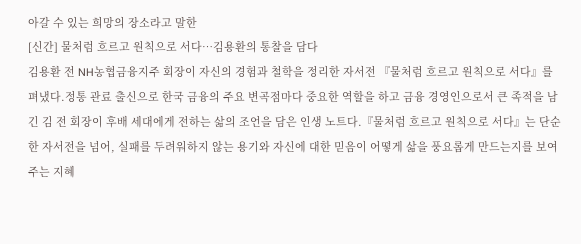아갈 수 있는 희망의 장소라고 말한
[신간] 물처럼 흐르고 원칙으로 서다…김용환의 통찰을 담다
김용환 전 NH농협금융지주 회장이 자신의 경험과 철학을 정리한 자서전 『물처럼 흐르고 원칙으로 서다』를 펴냈다.정통 관료 출신으로 한국 금융의 주요 변곡점마다 중요한 역할을 하고 금융 경영인으로서 큰 족적을 남긴 김 전 회장이 후배 세대에게 전하는 삶의 조언을 담은 인생 노트다.『물처럼 흐르고 원칙으로 서다』는 단순한 자서전을 넘어, 실패를 두려워하지 않는 용기와 자신에 대한 믿음이 어떻게 삶을 풍요롭게 만드는지를 보여주는 지혜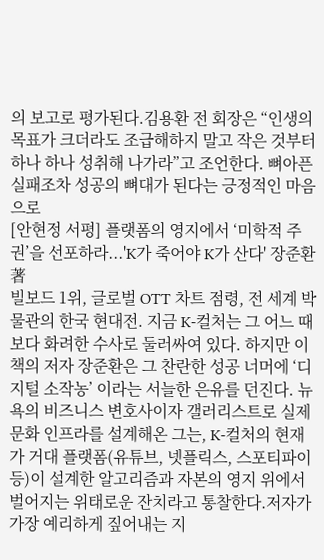의 보고로 평가된다.김용환 전 회장은 “인생의 목표가 크더라도 조급해하지 말고 작은 것부터 하나 하나 성취해 나가라”고 조언한다. 뼈아픈 실패조차 성공의 뼈대가 된다는 긍정적인 마음으로
[안현정 서평] 플랫폼의 영지에서 ‘미학적 주권’을 선포하라...'K가 죽어야 K가 산다' 장준환 著
빌보드 1위, 글로벌 OTT 차트 점령, 전 세계 박물관의 한국 현대전. 지금 K-컬처는 그 어느 때보다 화려한 수사로 둘러싸여 있다. 하지만 이 책의 저자 장준환은 그 찬란한 성공 너머에 ‘디지털 소작농’ 이라는 서늘한 은유를 던진다. 뉴욕의 비즈니스 변호사이자 갤러리스트로 실제 문화 인프라를 설계해온 그는, K-컬처의 현재가 거대 플랫폼(유튜브, 넷플릭스, 스포티파이 등)이 설계한 알고리즘과 자본의 영지 위에서 벌어지는 위태로운 잔치라고 통찰한다.저자가 가장 예리하게 짚어내는 지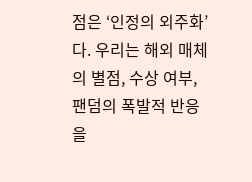점은 ‘인정의 외주화’ 다. 우리는 해외 매체의 별점, 수상 여부, 팬덤의 폭발적 반응을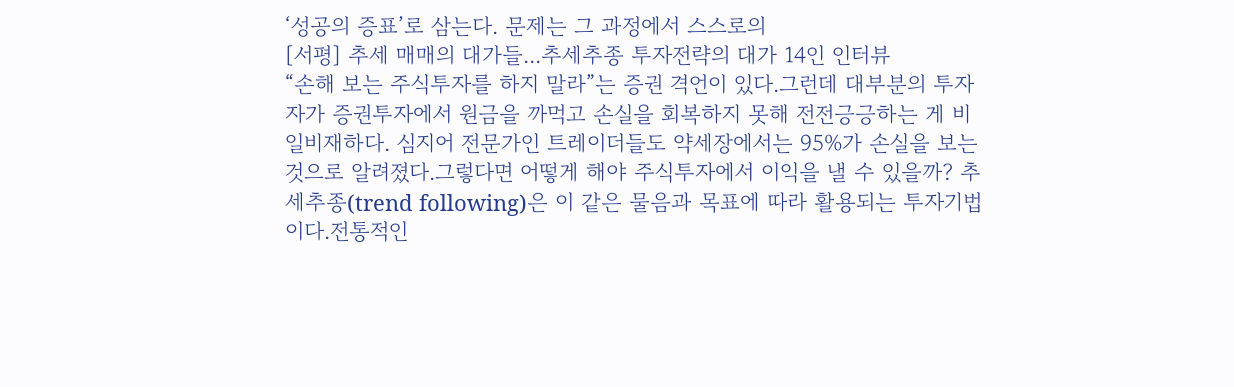‘성공의 증표’로 삼는다. 문제는 그 과정에서 스스로의
[서평] 추세 매매의 대가들...추세추종 투자전략의 대가 14인 인터뷰
“손해 보는 주식투자를 하지 말라”는 증권 격언이 있다.그런데 대부분의 투자자가 증권투자에서 원금을 까먹고 손실을 회복하지 못해 전전긍긍하는 게 비일비재하다. 심지어 전문가인 트레이더들도 약세장에서는 95%가 손실을 보는 것으로 알려졌다.그렇다면 어떻게 해야 주식투자에서 이익을 낼 수 있을까? 추세추종(trend following)은 이 같은 물음과 목표에 따라 활용되는 투자기법이다.전통적인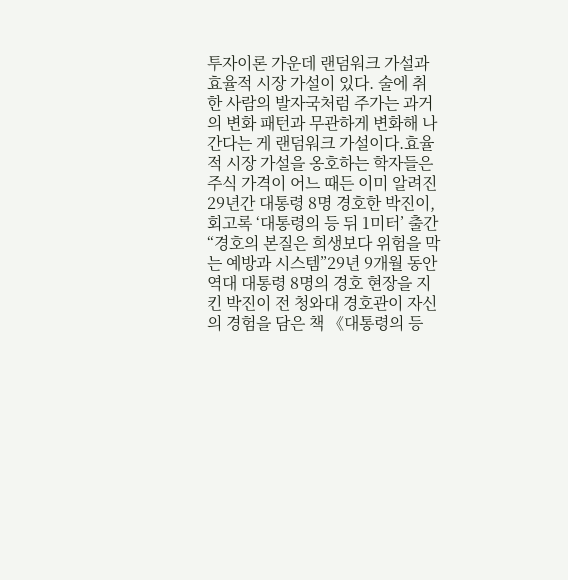투자이론 가운데 랜덤워크 가설과 효율적 시장 가설이 있다. 술에 취한 사람의 발자국처럼 주가는 과거의 변화 패턴과 무관하게 변화해 나간다는 게 랜덤워크 가설이다.효율적 시장 가설을 옹호하는 학자들은 주식 가격이 어느 때든 이미 알려진
29년간 대통령 8명 경호한 박진이, 회고록 ‘대통령의 등 뒤 1미터’ 출간
“경호의 본질은 희생보다 위험을 막는 예방과 시스템”29년 9개월 동안 역대 대통령 8명의 경호 현장을 지킨 박진이 전 청와대 경호관이 자신의 경험을 담은 책 《대통령의 등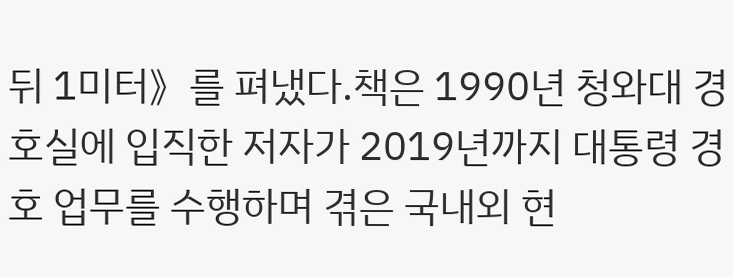뒤 1미터》를 펴냈다.책은 1990년 청와대 경호실에 입직한 저자가 2019년까지 대통령 경호 업무를 수행하며 겪은 국내외 현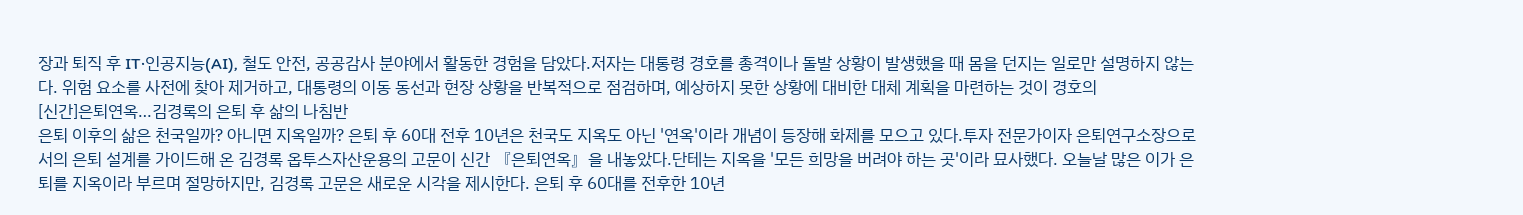장과 퇴직 후 IT·인공지능(AI), 철도 안전, 공공감사 분야에서 활동한 경험을 담았다.저자는 대통령 경호를 총격이나 돌발 상황이 발생했을 때 몸을 던지는 일로만 설명하지 않는다. 위험 요소를 사전에 찾아 제거하고, 대통령의 이동 동선과 현장 상황을 반복적으로 점검하며, 예상하지 못한 상황에 대비한 대체 계획을 마련하는 것이 경호의
[신간]은퇴연옥…김경록의 은퇴 후 삶의 나침반
은퇴 이후의 삶은 천국일까? 아니면 지옥일까? 은퇴 후 60대 전후 10년은 천국도 지옥도 아닌 '연옥'이라 개념이 등장해 화제를 모으고 있다.투자 전문가이자 은퇴연구소장으로서의 은퇴 설계를 가이드해 온 김경록 옵투스자산운용의 고문이 신간 『은퇴연옥』을 내놓았다.단테는 지옥을 '모든 희망을 버려야 하는 곳'이라 묘사했다. 오늘날 많은 이가 은퇴를 지옥이라 부르며 절망하지만, 김경록 고문은 새로운 시각을 제시한다. 은퇴 후 60대를 전후한 10년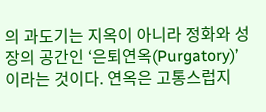의 과도기는 지옥이 아니라 정화와 성장의 공간인 ‘은퇴연옥(Purgatory)’이라는 것이다. 연옥은 고통스럽지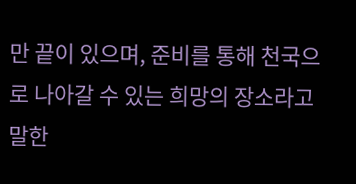만 끝이 있으며, 준비를 통해 천국으로 나아갈 수 있는 희망의 장소라고 말한